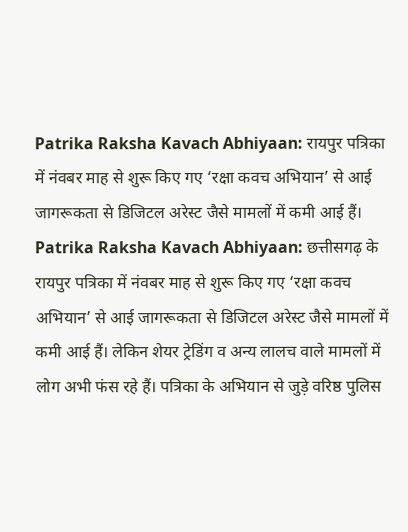Patrika Raksha Kavach Abhiyaan: रायपुर पत्रिका में नंवबर माह से शुरू किए गए ‘रक्षा कवच अभियान’ से आई जागरूकता से डिजिटल अरेस्ट जैसे मामलों में कमी आई हैं।
Patrika Raksha Kavach Abhiyaan: छत्तीसगढ़ के रायपुर पत्रिका में नंवबर माह से शुरू किए गए ‘रक्षा कवच अभियान’ से आई जागरूकता से डिजिटल अरेस्ट जैसे मामलों में कमी आई हैं। लेकिन शेयर ट्रेडिंग व अन्य लालच वाले मामलों में लोग अभी फंस रहे हैं। पत्रिका के अभियान से जुड़े वरिष्ठ पुलिस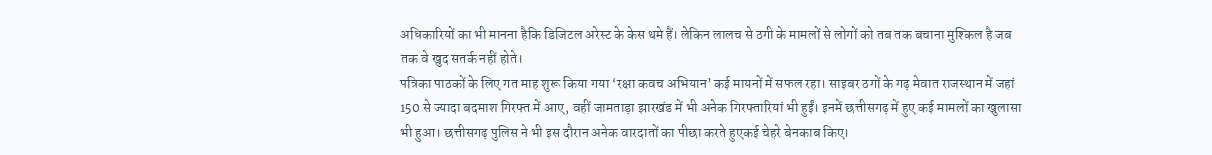अधिकारियों का भी मानना हैकि डिजिटल अरेस्ट के केस थमे हैं। लेकिन लालच से ठगी के मामलों से लोगों को तब तक बचाना मुश्किल है जब तक वे खुद सतर्क नहीं होते।
पत्रिका पाठकों के लिए गत माह शुरू किया गया ‘रक्षा कवच अभियान’ कई मायनों में सफल रहा। साइबर ठगों के गढ़ मेवात राजस्थान में जहां 150 से ज्यादा बदमाश गिरफ्त में आए, वहीं जामताड़ा झारखंड में भी अनेक गिरफ्तारियां भी हुईं। इनमें छत्तीसगढ़ में हुए कई मामलों का खुलासा भी हुआ। छत्तीसगढ़ पुलिस ने भी इस दौरान अनेक वारदातों का पीछा करते हुएकई चेहरे बेनकाब किए।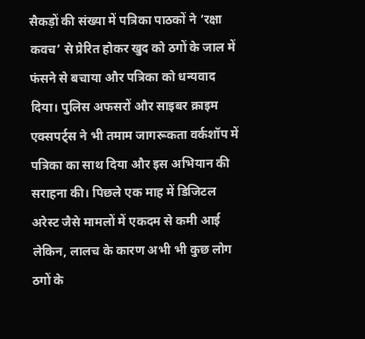सैकड़ों की संख्या में पत्रिका पाठकों ने ‘रक्षा कवच’ से प्रेरित होकर खुद को ठगों के जाल में फंसने से बचाया और पत्रिका को धन्यवाद दिया। पुलिस अफसरों और साइबर क्राइम एक्सपर्ट्स ने भी तमाम जागरूकता वर्कशॉप में पत्रिका का साथ दिया और इस अभियान की सराहना की। पिछले एक माह में डिजिटल अरेस्ट जैसे मामलों में एकदम से कमी आई लेकिन, लालच के कारण अभी भी कुछ लोग ठगों के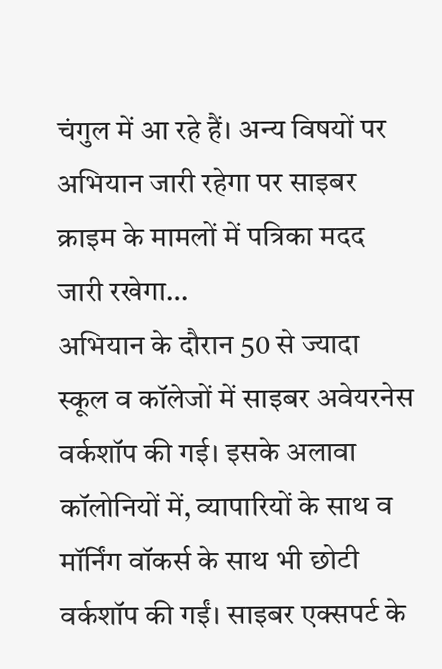चंगुल में आ रहे हैं। अन्य विषयों पर अभियान जारी रहेगा पर साइबर क्राइम के मामलों में पत्रिका मदद जारी रखेगा…
अभियान के दौरान 50 से ज्यादा स्कूल व कॉलेजों में साइबर अवेयरनेस वर्कशॉप की गई। इसके अलावा कॉलोनियों में, व्यापारियों के साथ व मॉर्निंग वॉकर्स के साथ भी छोटी वर्कशॉप की गईं। साइबर एक्सपर्ट के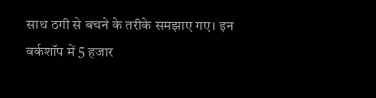साथ ठगी से बचने के तरीके समझाए गए। इन वर्कशॉप में 5 हजार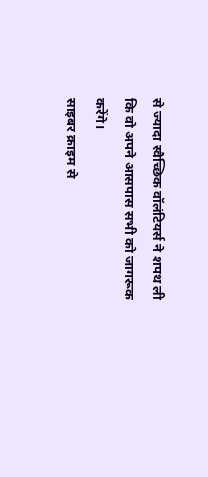से ज्यादा स्वैच्छिक वॉलंटियर्स ने शपथ ली कि वो अपने आसपास सभी को जागरूक करेंगे।
साइबर क्राइम से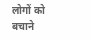लोगों को बचाने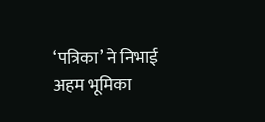‘पत्रिका’ ने निभाई अहम भूमिका